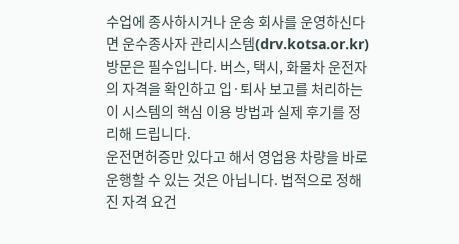수업에 종사하시거나 운송 회사를 운영하신다면 운수종사자 관리시스템(drv.kotsa.or.kr) 방문은 필수입니다. 버스, 택시, 화물차 운전자의 자격을 확인하고 입·퇴사 보고를 처리하는 이 시스템의 핵심 이용 방법과 실제 후기를 정리해 드립니다.
운전면허증만 있다고 해서 영업용 차량을 바로 운행할 수 있는 것은 아닙니다. 법적으로 정해진 자격 요건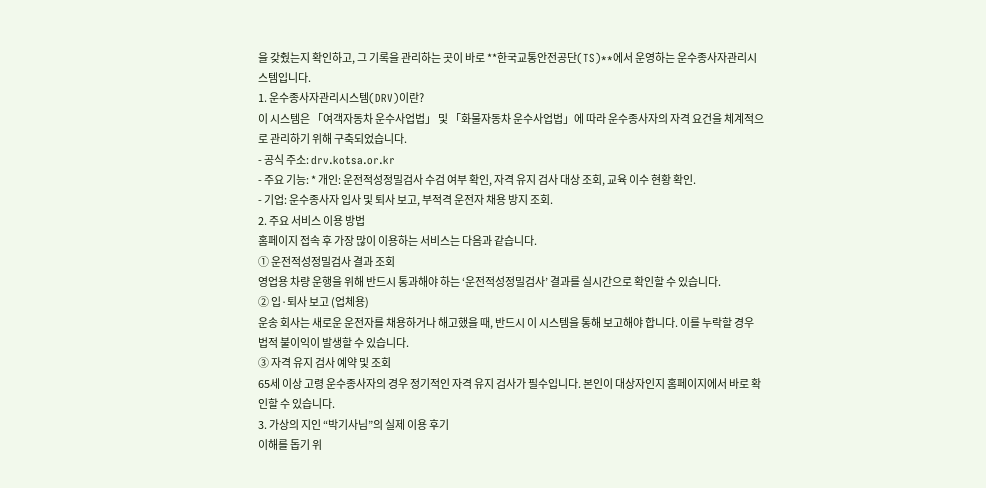을 갖췄는지 확인하고, 그 기록을 관리하는 곳이 바로 **한국교통안전공단(TS)**에서 운영하는 운수종사자관리시스템입니다.
1. 운수종사자관리시스템(DRV)이란?
이 시스템은 「여객자동차 운수사업법」 및 「화물자동차 운수사업법」에 따라 운수종사자의 자격 요건을 체계적으로 관리하기 위해 구축되었습니다.
- 공식 주소: drv.kotsa.or.kr
- 주요 기능: * 개인: 운전적성정밀검사 수검 여부 확인, 자격 유지 검사 대상 조회, 교육 이수 현황 확인.
- 기업: 운수종사자 입사 및 퇴사 보고, 부적격 운전자 채용 방지 조회.
2. 주요 서비스 이용 방법
홈페이지 접속 후 가장 많이 이용하는 서비스는 다음과 같습니다.
① 운전적성정밀검사 결과 조회
영업용 차량 운행을 위해 반드시 통과해야 하는 ‘운전적성정밀검사’ 결과를 실시간으로 확인할 수 있습니다.
② 입·퇴사 보고 (업체용)
운송 회사는 새로운 운전자를 채용하거나 해고했을 때, 반드시 이 시스템을 통해 보고해야 합니다. 이를 누락할 경우 법적 불이익이 발생할 수 있습니다.
③ 자격 유지 검사 예약 및 조회
65세 이상 고령 운수종사자의 경우 정기적인 자격 유지 검사가 필수입니다. 본인이 대상자인지 홈페이지에서 바로 확인할 수 있습니다.
3. 가상의 지인 “박기사님”의 실제 이용 후기
이해를 돕기 위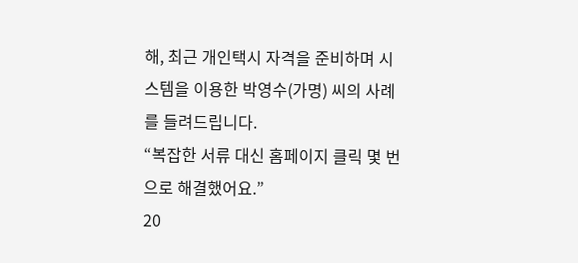해, 최근 개인택시 자격을 준비하며 시스템을 이용한 박영수(가명) 씨의 사례를 들려드립니다.
“복잡한 서류 대신 홈페이지 클릭 몇 번으로 해결했어요.”
20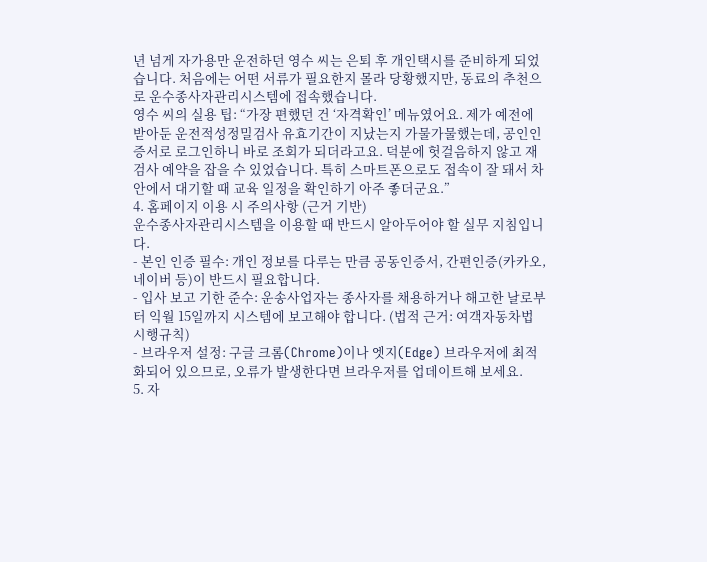년 넘게 자가용만 운전하던 영수 씨는 은퇴 후 개인택시를 준비하게 되었습니다. 처음에는 어떤 서류가 필요한지 몰라 당황했지만, 동료의 추천으로 운수종사자관리시스템에 접속했습니다.
영수 씨의 실용 팁: “가장 편했던 건 ‘자격확인’ 메뉴였어요. 제가 예전에 받아둔 운전적성정밀검사 유효기간이 지났는지 가물가물했는데, 공인인증서로 로그인하니 바로 조회가 되더라고요. 덕분에 헛걸음하지 않고 재검사 예약을 잡을 수 있었습니다. 특히 스마트폰으로도 접속이 잘 돼서 차 안에서 대기할 때 교육 일정을 확인하기 아주 좋더군요.”
4. 홈페이지 이용 시 주의사항 (근거 기반)
운수종사자관리시스템을 이용할 때 반드시 알아두어야 할 실무 지침입니다.
- 본인 인증 필수: 개인 정보를 다루는 만큼 공동인증서, 간편인증(카카오, 네이버 등)이 반드시 필요합니다.
- 입사 보고 기한 준수: 운송사업자는 종사자를 채용하거나 해고한 날로부터 익월 15일까지 시스템에 보고해야 합니다. (법적 근거: 여객자동차법 시행규칙)
- 브라우저 설정: 구글 크롬(Chrome)이나 엣지(Edge) 브라우저에 최적화되어 있으므로, 오류가 발생한다면 브라우저를 업데이트해 보세요.
5. 자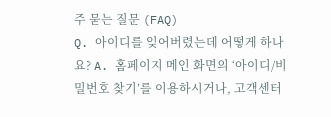주 묻는 질문 (FAQ)
Q. 아이디를 잊어버렸는데 어떻게 하나요? A. 홈페이지 메인 화면의 ‘아이디/비밀번호 찾기’를 이용하시거나, 고객센터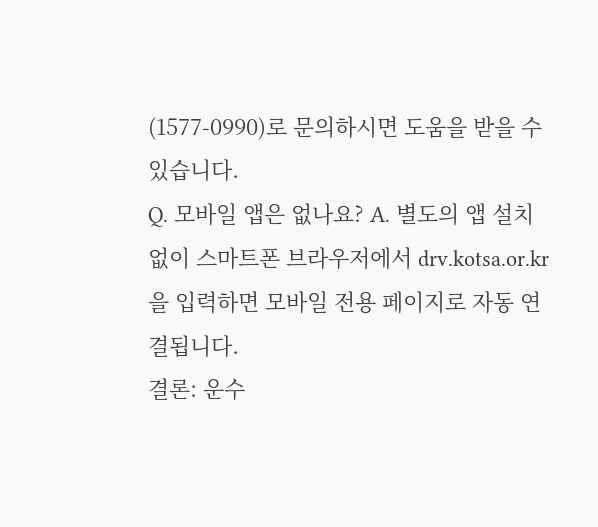(1577-0990)로 문의하시면 도움을 받을 수 있습니다.
Q. 모바일 앱은 없나요? A. 별도의 앱 설치 없이 스마트폰 브라우저에서 drv.kotsa.or.kr을 입력하면 모바일 전용 페이지로 자동 연결됩니다.
결론: 운수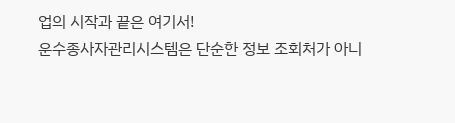업의 시작과 끝은 여기서!
운수종사자관리시스템은 단순한 정보 조회처가 아니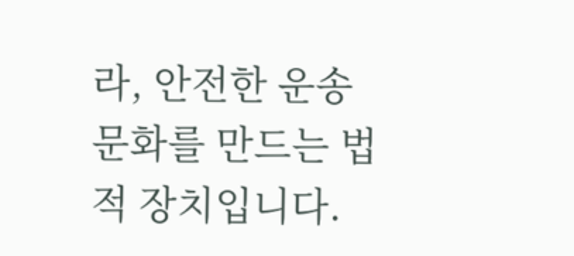라, 안전한 운송 문화를 만드는 법적 장치입니다.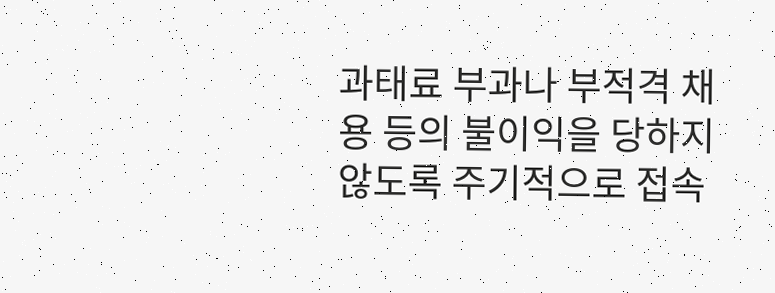과태료 부과나 부적격 채용 등의 불이익을 당하지 않도록 주기적으로 접속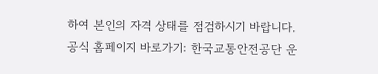하여 본인의 자격 상태를 점검하시기 바랍니다.
공식 홈페이지 바로가기: 한국교통안전공단 운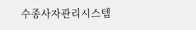수종사자관리시스템